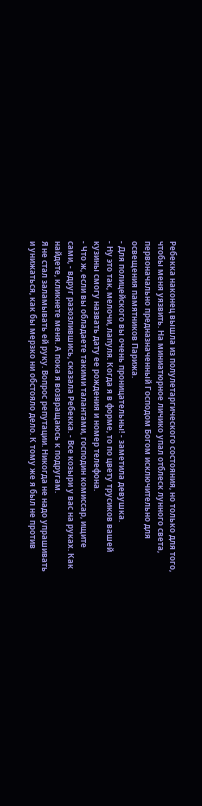Ребекка наконец вышла из полулетаргического состояния, но только для того, чтобы меня уязвить. На миниатюрное личико упал отблеск лунного света, первоначально предназначенный Господом Богом исключительно для освещения памятников Парижа.
- Для полицейского вы очень проницательны! - заметила девушка.
- Ну это так, мелочи, лапуля. Когда я в форме, то по цвету трусиков вашей кузины смогу назвать дату ее рождения и номер телефона.
- Что ж, если вы обладаете такими талантами, господин комиссар, ищите сами, - вдруг разозлившись, сказала Ребекка. - Все козыри у вас на руках. Как найдете, кликнете меня. А пока я возвращаюсь к подругам.
Я не стал заламывать ей руку. Вопрос репутации. Никогда не надо упрашивать и унижаться, как бы мерзко ни обстояло дело. К тому же я был не против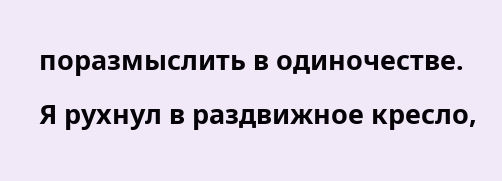поразмыслить в одиночестве.
Я рухнул в раздвижное кресло,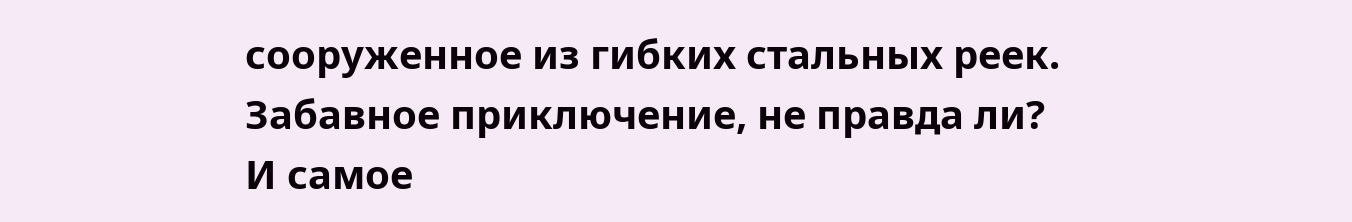сооруженное из гибких стальных реек. Забавное приключение, не правда ли? И самое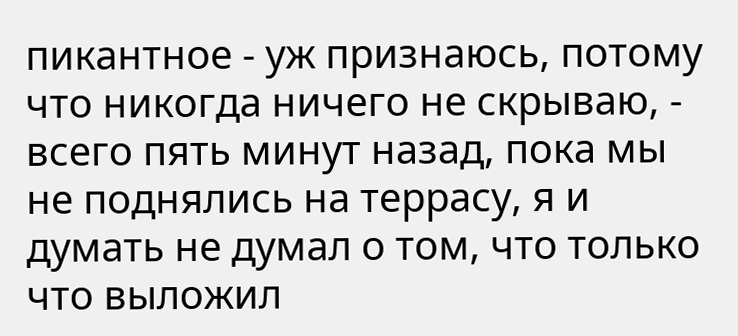пикантное - уж признаюсь, потому что никогда ничего не скрываю, - всего пять минут назад, пока мы не поднялись на террасу, я и думать не думал о том, что только что выложил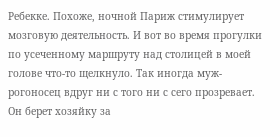Ребекке. Похоже, ночной Париж стимулирует мозговую деятельность. И вот во время прогулки по усеченному маршруту над столицей в моей голове что-то щелкнуло. Так иногда муж-рогоносец вдруг ни с того ни с сего прозревает. Он берет хозяйку за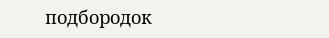подбородок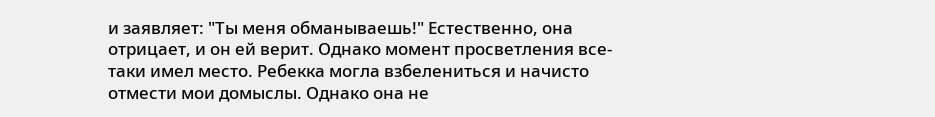и заявляет: "Ты меня обманываешь!" Естественно, она отрицает, и он ей верит. Однако момент просветления все-таки имел место. Ребекка могла взбелениться и начисто отмести мои домыслы. Однако она не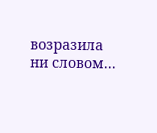возразила ни словом...